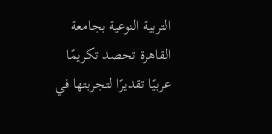التربية النوعية بجامعة القاهرة تحصد تكريمًا عربيًا تقديرًا لتجربتها في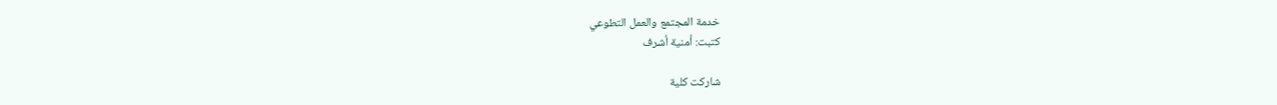خدمة المجتمع والعمل التطوعي
كتبت: أمنية أشرف

شاركت كلية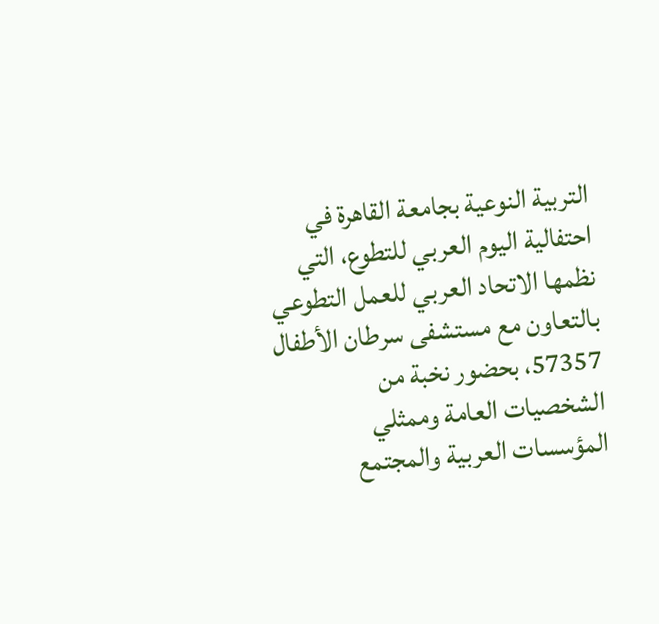التربية النوعية بجامعة القاهرة في احتفالية اليوم العربي للتطوع، التي نظمها الاتحاد العربي للعمل التطوعي بالتعاون مع مستشفى سرطان الأطفال 57357، بحضور نخبة من الشخصيات العامة وممثلي المؤسسات العربية والمجتمع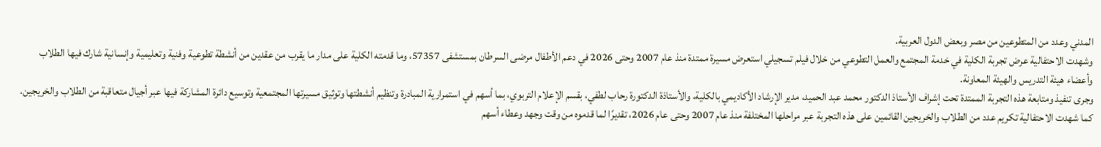المدني وعدد من المتطوعين من مصر وبعض الدول العربية.
وشهدت الاحتفالية عرض تجربة الكلية في خدمة المجتمع والعمل التطوعي من خلال فيلم تسجيلي استعرض مسيرة ممتدة منذ عام 2007 وحتى 2026 في دعم الأطفال مرضى السرطان بمستشفى 57357، وما قدمته الكلية على مدار ما يقرب من عقدين من أنشطة تطوعية وفنية وتعليمية وإنسانية شارك فيها الطلاب وأعضاء هيئة التدريس والهيئة المعاونة.
وجرى تنفيذ ومتابعة هذه التجربة الممتدة تحت إشراف الأستاذ الدكتور محمد عبد الحميد، مدير الإرشاد الأكاديمي بالكلية، والأستاذة الدكتورة رحاب لطفي، بقسم الإعلام التربوي، بما أسهم في استمرارية المبادرة وتنظيم أنشطتها وتوثيق مسيرتها المجتمعية وتوسيع دائرة المشاركة فيها عبر أجيال متعاقبة من الطلاب والخريجين.
كما شهدت الاحتفالية تكريم عدد من الطلاب والخريجين القائمين على هذه التجربة عبر مراحلها المختلفة منذ عام 2007 وحتى عام 2026، تقديرًا لما قدموه من وقت وجهد وعطاء أسهم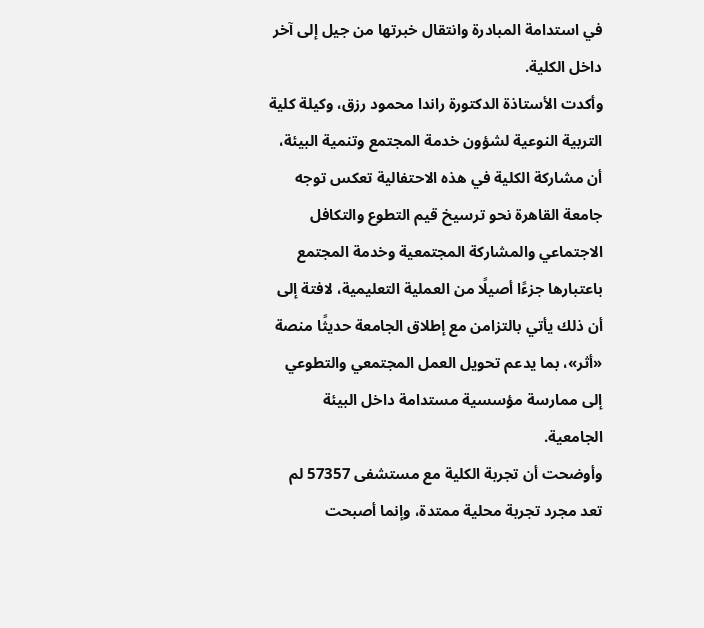في استدامة المبادرة وانتقال خبرتها من جيل إلى آخر داخل الكلية.
وأكدت الأستاذة الدكتورة راندا محمود رزق، وكيلة كلية التربية النوعية لشؤون خدمة المجتمع وتنمية البيئة، أن مشاركة الكلية في هذه الاحتفالية تعكس توجه جامعة القاهرة نحو ترسيخ قيم التطوع والتكافل الاجتماعي والمشاركة المجتمعية وخدمة المجتمع باعتبارها جزءًا أصيلًا من العملية التعليمية، لافتة إلى أن ذلك يأتي بالتزامن مع إطلاق الجامعة حديثًا منصة «أثر»، بما يدعم تحويل العمل المجتمعي والتطوعي إلى ممارسة مؤسسية مستدامة داخل البيئة الجامعية.
وأوضحت أن تجربة الكلية مع مستشفى 57357 لم تعد مجرد تجربة محلية ممتدة، وإنما أصبحت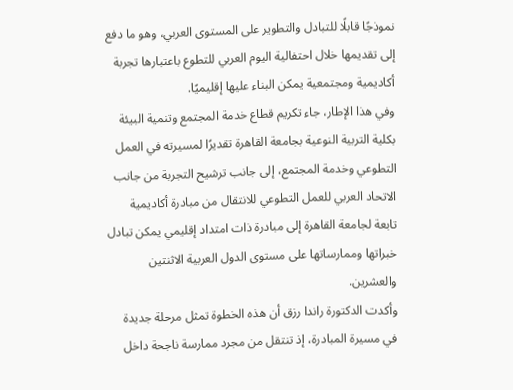نموذجًا قابلًا للتبادل والتطوير على المستوى العربي، وهو ما دفع إلى تقديمها خلال احتفالية اليوم العربي للتطوع باعتبارها تجربة أكاديمية ومجتمعية يمكن البناء عليها إقليميًا.
وفي هذا الإطار، جاء تكريم قطاع خدمة المجتمع وتنمية البيئة بكلية التربية النوعية بجامعة القاهرة تقديرًا لمسيرته في العمل التطوعي وخدمة المجتمع، إلى جانب ترشيح التجربة من جانب الاتحاد العربي للعمل التطوعي للانتقال من مبادرة أكاديمية تابعة لجامعة القاهرة إلى مبادرة ذات امتداد إقليمي يمكن تبادل خبراتها وممارساتها على مستوى الدول العربية الاثنتين والعشرين.
وأكدت الدكتورة راندا رزق أن هذه الخطوة تمثل مرحلة جديدة في مسيرة المبادرة، إذ تنتقل من مجرد ممارسة ناجحة داخل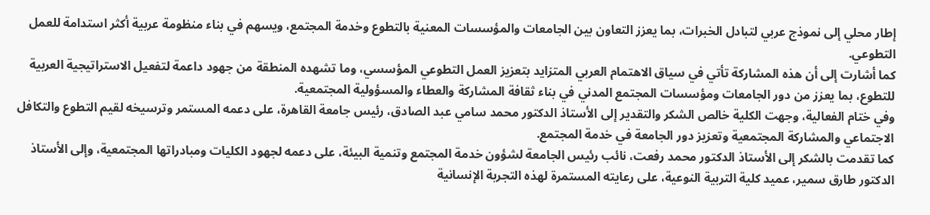إطار محلي إلى نموذج عربي لتبادل الخبرات، بما يعزز التعاون بين الجامعات والمؤسسات المعنية بالتطوع وخدمة المجتمع، ويسهم في بناء منظومة عربية أكثر استدامة للعمل التطوعي.
كما أشارت إلى أن هذه المشاركة تأتي في سياق الاهتمام العربي المتزايد بتعزيز العمل التطوعي المؤسسي، وما تشهده المنطقة من جهود داعمة لتفعيل الاستراتيجية العربية للتطوع، بما يعزز من دور الجامعات ومؤسسات المجتمع المدني في بناء ثقافة المشاركة والعطاء والمسؤولية المجتمعية.
وفي ختام الفعالية، وجهت الكلية خالص الشكر والتقدير إلى الأستاذ الدكتور محمد سامي عبد الصادق، رئيس جامعة القاهرة، على دعمه المستمر وترسيخه لقيم التطوع والتكافل الاجتماعي والمشاركة المجتمعية وتعزيز دور الجامعة في خدمة المجتمع.
كما تقدمت بالشكر إلى الأستاذ الدكتور محمد رفعت، نائب رئيس الجامعة لشؤون خدمة المجتمع وتنمية البيئة، على دعمه لجهود الكليات ومبادراتها المجتمعية، وإلى الأستاذ الدكتور طارق سمير، عميد كلية التربية النوعية، على رعايته المستمرة لهذه التجربة الإنسانية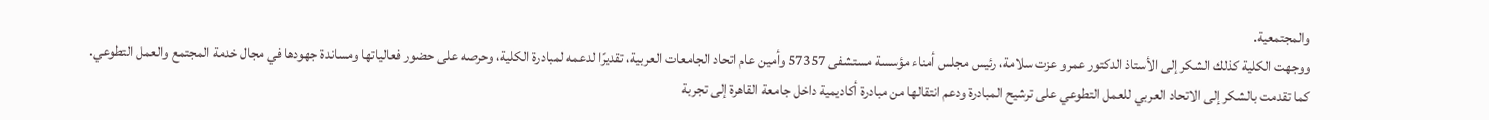والمجتمعية.
ووجهت الكلية كذلك الشكر إلى الأستاذ الدكتور عمرو عزت سلامة، رئيس مجلس أمناء مؤسسة مستشفى 57357 وأمين عام اتحاد الجامعات العربية، تقديرًا لدعمه لمبادرة الكلية، وحرصه على حضور فعالياتها ومساندة جهودها في مجال خدمة المجتمع والعمل التطوعي.
كما تقدمت بالشكر إلى الاتحاد العربي للعمل التطوعي على ترشيح المبادرة ودعم انتقالها من مبادرة أكاديمية داخل جامعة القاهرة إلى تجربة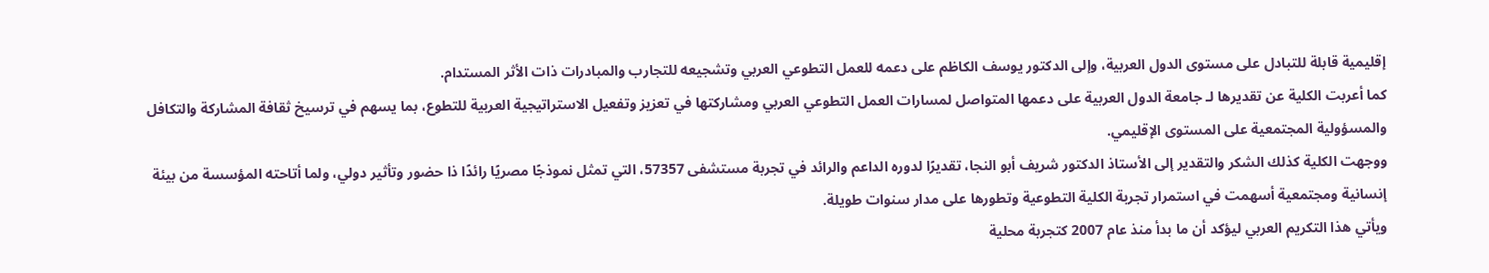إقليمية قابلة للتبادل على مستوى الدول العربية، وإلى الدكتور يوسف الكاظم على دعمه للعمل التطوعي العربي وتشجيعه للتجارب والمبادرات ذات الأثر المستدام.
كما أعربت الكلية عن تقديرها لـ جامعة الدول العربية على دعمها المتواصل لمسارات العمل التطوعي العربي ومشاركتها في تعزيز وتفعيل الاستراتيجية العربية للتطوع، بما يسهم في ترسيخ ثقافة المشاركة والتكافل والمسؤولية المجتمعية على المستوى الإقليمي.
ووجهت الكلية كذلك الشكر والتقدير إلى الأستاذ الدكتور شريف أبو النجا، تقديرًا لدوره الداعم والرائد في تجربة مستشفى 57357، التي تمثل نموذجًا مصريًا رائدًا ذا حضور وتأثير دولي، ولما أتاحته المؤسسة من بيئة إنسانية ومجتمعية أسهمت في استمرار تجربة الكلية التطوعية وتطورها على مدار سنوات طويلة.
ويأتي هذا التكريم العربي ليؤكد أن ما بدأ منذ عام 2007 كتجربة محلية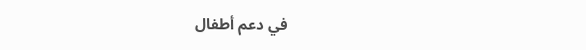في دعم أطفال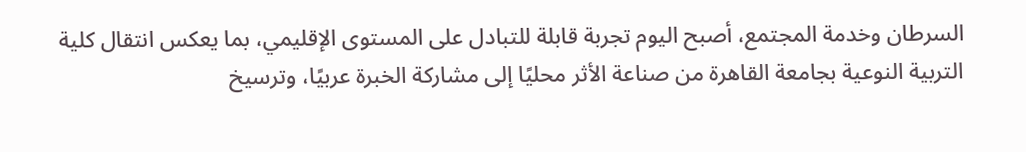السرطان وخدمة المجتمع، أصبح اليوم تجربة قابلة للتبادل على المستوى الإقليمي، بما يعكس انتقال كلية التربية النوعية بجامعة القاهرة من صناعة الأثر محليًا إلى مشاركة الخبرة عربيًا، وترسيخ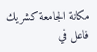مكانة الجامعة كشريك فاعل في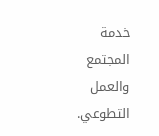خدمة المجتمع والعمل التطوعي.